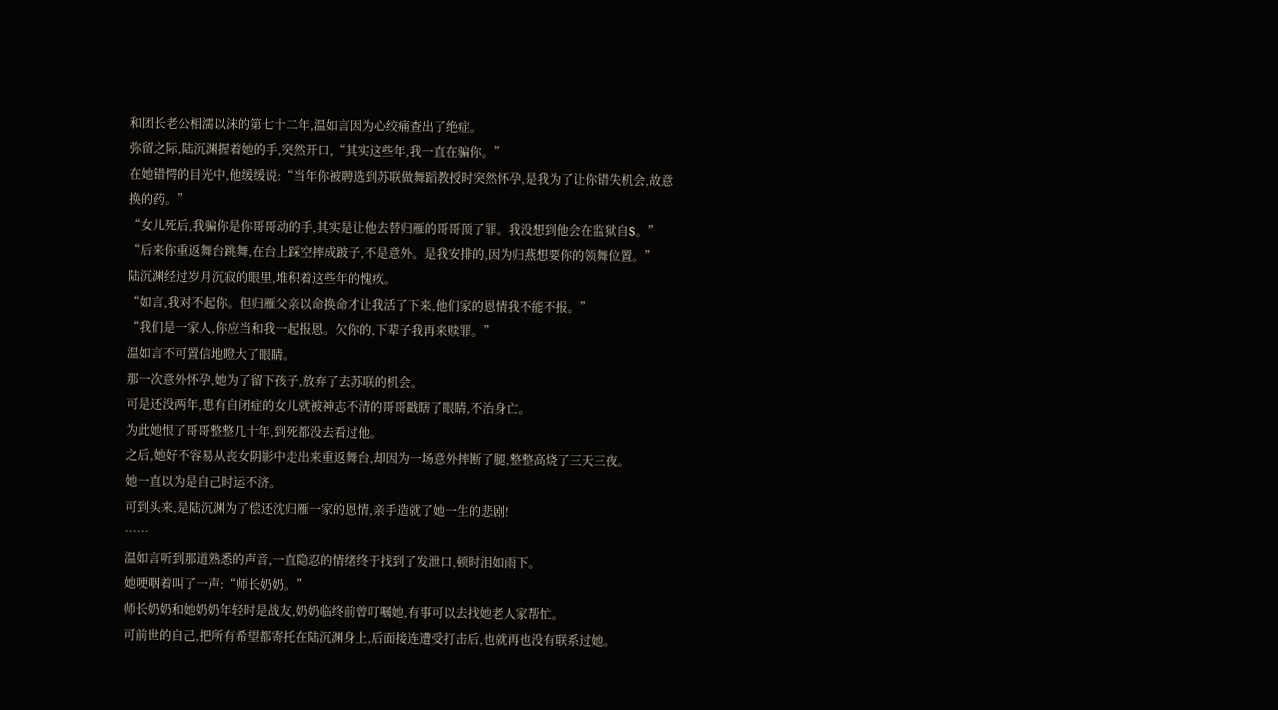和团长老公相濡以沫的第七十二年,温如言因为心绞痛查出了绝症。
弥留之际,陆沉渊握着她的手,突然开口,“其实这些年,我一直在骗你。”
在她错愕的目光中,他缓缓说:“当年你被聘选到苏联做舞蹈教授时突然怀孕,是我为了让你错失机会,故意换的药。”
“女儿死后,我骗你是你哥哥动的手,其实是让他去替归雁的哥哥顶了罪。我没想到他会在监狱自S。”
“后来你重返舞台跳舞,在台上踩空摔成跛子,不是意外。是我安排的,因为归燕想要你的领舞位置。”
陆沉渊经过岁月沉寂的眼里,堆积着这些年的愧疚。
“如言,我对不起你。但归雁父亲以命换命才让我活了下来,他们家的恩情我不能不报。”
“我们是一家人,你应当和我一起报恩。欠你的,下辈子我再来赎罪。”
温如言不可置信地瞪大了眼睛。
那一次意外怀孕,她为了留下孩子,放弃了去苏联的机会。
可是还没两年,患有自闭症的女儿就被神志不清的哥哥戳瞎了眼睛,不治身亡。
为此她恨了哥哥整整几十年,到死都没去看过他。
之后,她好不容易从丧女阴影中走出来重返舞台,却因为一场意外摔断了腿,整整高烧了三天三夜。
她一直以为是自己时运不济。
可到头来,是陆沉渊为了偿还沈归雁一家的恩情,亲手造就了她一生的悲剧!
……
温如言听到那道熟悉的声音,一直隐忍的情绪终于找到了发泄口,顿时泪如雨下。
她哽咽着叫了一声:“师长奶奶。”
师长奶奶和她奶奶年轻时是战友,奶奶临终前曾叮嘱她,有事可以去找她老人家帮忙。
可前世的自己,把所有希望都寄托在陆沉渊身上,后面接连遭受打击后,也就再也没有联系过她。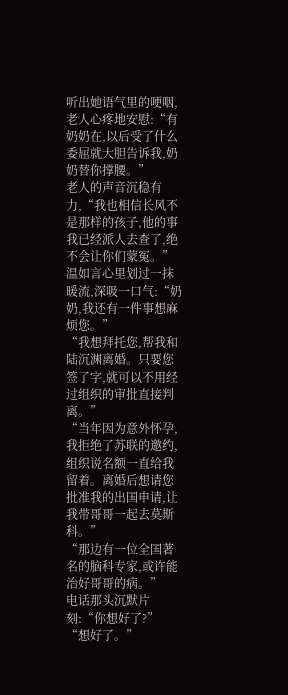听出她语气里的哽咽,老人心疼地安慰:“有奶奶在,以后受了什么委屈就大胆告诉我,奶奶替你撑腰。”
老人的声音沉稳有力,“我也相信长风不是那样的孩子,他的事我已经派人去查了,绝不会让你们蒙冤。”
温如言心里划过一抹暖流,深吸一口气:“奶奶,我还有一件事想麻烦您。”
“我想拜托您,帮我和陆沉渊离婚。只要您签了字,就可以不用经过组织的审批直接判离。”
“当年因为意外怀孕,我拒绝了苏联的邀约,组织说名额一直给我留着。离婚后想请您批准我的出国申请,让我带哥哥一起去莫斯科。”
“那边有一位全国著名的脑科专家,或许能治好哥哥的病。”
电话那头沉默片刻:“你想好了?”
“想好了。”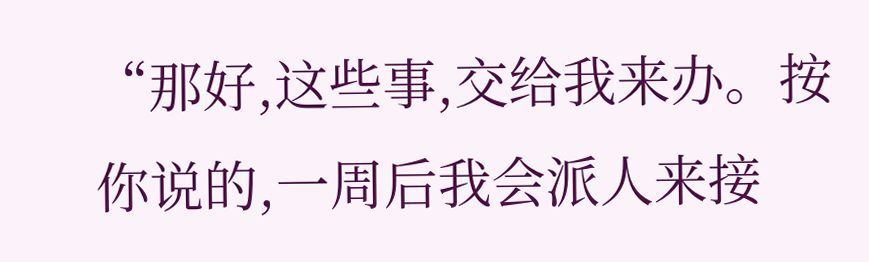“那好,这些事,交给我来办。按你说的,一周后我会派人来接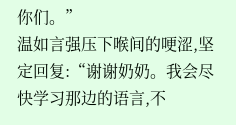你们。”
温如言强压下喉间的哽涩,坚定回复:“谢谢奶奶。我会尽快学习那边的语言,不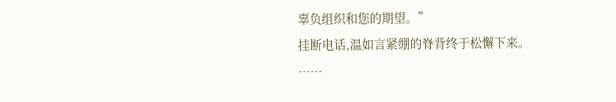辜负组织和您的期望。”
挂断电话,温如言紧绷的脊背终于松懈下来。
……